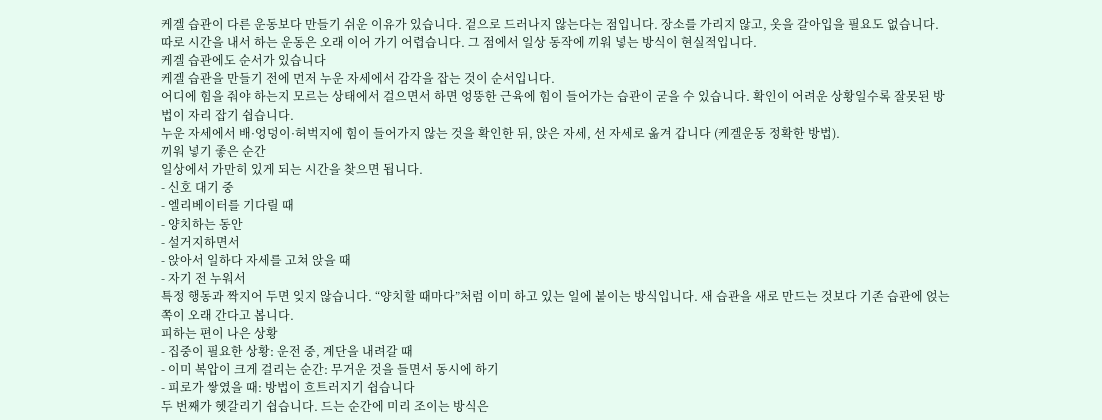케겔 습관이 다른 운동보다 만들기 쉬운 이유가 있습니다. 겉으로 드러나지 않는다는 점입니다. 장소를 가리지 않고, 옷을 갈아입을 필요도 없습니다.
따로 시간을 내서 하는 운동은 오래 이어 가기 어렵습니다. 그 점에서 일상 동작에 끼워 넣는 방식이 현실적입니다.
케겔 습관에도 순서가 있습니다
케겔 습관을 만들기 전에 먼저 누운 자세에서 감각을 잡는 것이 순서입니다.
어디에 힘을 줘야 하는지 모르는 상태에서 걸으면서 하면 엉뚱한 근육에 힘이 들어가는 습관이 굳을 수 있습니다. 확인이 어려운 상황일수록 잘못된 방법이 자리 잡기 쉽습니다.
누운 자세에서 배·엉덩이·허벅지에 힘이 들어가지 않는 것을 확인한 뒤, 앉은 자세, 선 자세로 옮겨 갑니다 (케겔운동 정확한 방법).
끼워 넣기 좋은 순간
일상에서 가만히 있게 되는 시간을 찾으면 됩니다.
- 신호 대기 중
- 엘리베이터를 기다릴 때
- 양치하는 동안
- 설거지하면서
- 앉아서 일하다 자세를 고쳐 앉을 때
- 자기 전 누워서
특정 행동과 짝지어 두면 잊지 않습니다. “양치할 때마다”처럼 이미 하고 있는 일에 붙이는 방식입니다. 새 습관을 새로 만드는 것보다 기존 습관에 얹는 쪽이 오래 간다고 봅니다.
피하는 편이 나은 상황
- 집중이 필요한 상황: 운전 중, 계단을 내려갈 때
- 이미 복압이 크게 걸리는 순간: 무거운 것을 들면서 동시에 하기
- 피로가 쌓였을 때: 방법이 흐트러지기 쉽습니다
두 번째가 헷갈리기 쉽습니다. 드는 순간에 미리 조이는 방식은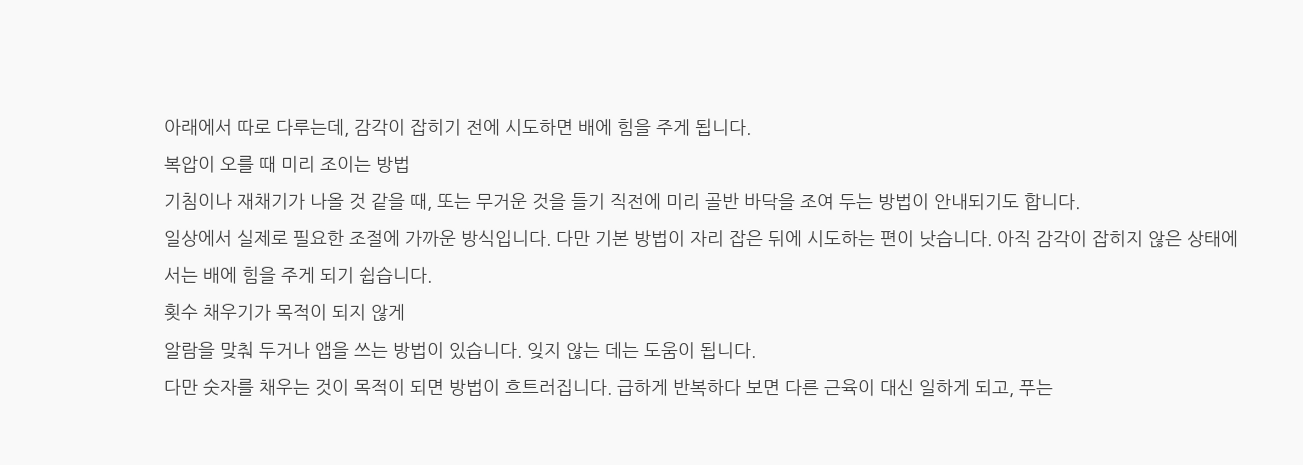아래에서 따로 다루는데, 감각이 잡히기 전에 시도하면 배에 힘을 주게 됩니다.
복압이 오를 때 미리 조이는 방법
기침이나 재채기가 나올 것 같을 때, 또는 무거운 것을 들기 직전에 미리 골반 바닥을 조여 두는 방법이 안내되기도 합니다.
일상에서 실제로 필요한 조절에 가까운 방식입니다. 다만 기본 방법이 자리 잡은 뒤에 시도하는 편이 낫습니다. 아직 감각이 잡히지 않은 상태에서는 배에 힘을 주게 되기 쉽습니다.
횟수 채우기가 목적이 되지 않게
알람을 맞춰 두거나 앱을 쓰는 방법이 있습니다. 잊지 않는 데는 도움이 됩니다.
다만 숫자를 채우는 것이 목적이 되면 방법이 흐트러집니다. 급하게 반복하다 보면 다른 근육이 대신 일하게 되고, 푸는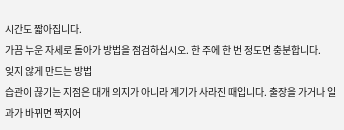시간도 짧아집니다.
가끔 누운 자세로 돌아가 방법을 점검하십시오. 한 주에 한 번 정도면 충분합니다.
잊지 않게 만드는 방법
습관이 끊기는 지점은 대개 의지가 아니라 계기가 사라진 때입니다. 출장을 가거나 일과가 바뀌면 짝지어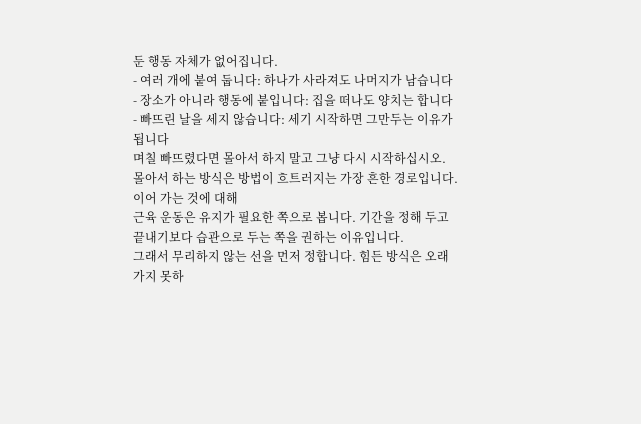둔 행동 자체가 없어집니다.
- 여러 개에 붙여 둡니다: 하나가 사라져도 나머지가 남습니다
- 장소가 아니라 행동에 붙입니다: 집을 떠나도 양치는 합니다
- 빠뜨린 날을 세지 않습니다: 세기 시작하면 그만두는 이유가 됩니다
며칠 빠뜨렸다면 몰아서 하지 말고 그냥 다시 시작하십시오. 몰아서 하는 방식은 방법이 흐트러지는 가장 흔한 경로입니다.
이어 가는 것에 대해
근육 운동은 유지가 필요한 쪽으로 봅니다. 기간을 정해 두고 끝내기보다 습관으로 두는 쪽을 권하는 이유입니다.
그래서 무리하지 않는 선을 먼저 정합니다. 힘든 방식은 오래가지 못하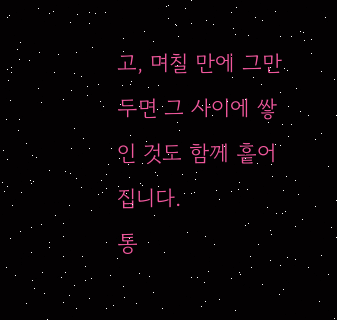고, 며칠 만에 그만두면 그 사이에 쌓인 것도 함께 흩어집니다.
통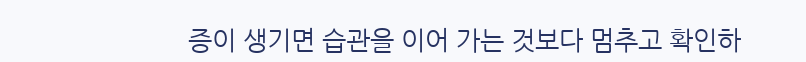증이 생기면 습관을 이어 가는 것보다 멈추고 확인하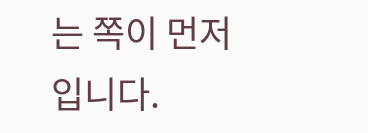는 쪽이 먼저입니다.